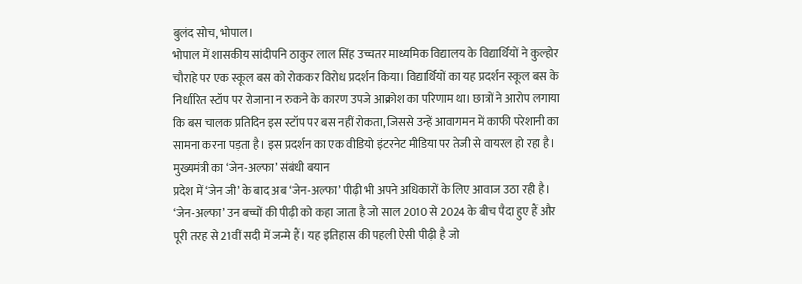बुलंद सोच, भोपाल।
भोपाल में शासकीय सांदीपनि ठाकुर लाल सिंह उच्चतर माध्यमिक विद्यालय के विद्यार्थियों ने कुल्होर चौराहे पर एक स्कूल बस को रोककर विरोध प्रदर्शन किया। विद्यार्थियों का यह प्रदर्शन स्कूल बस के निर्धारित स्टॉप पर रोजाना न रुकने के कारण उपजे आक्रोश का परिणाम था। छात्रों ने आरोप लगाया कि बस चालक प्रतिदिन इस स्टॉप पर बस नहीं रोकता, जिससे उन्हें आवागमन में काफी परेशानी का सामना करना पड़ता है। इस प्रदर्शन का एक वीडियो इंटरनेट मीडिया पर तेजी से वायरल हो रहा है।
मुख्यमंत्री का ‘जेन-अल्फा’ संबंधी बयान
प्रदेश में ‘जेन जी’ के बाद अब ‘जेन-अल्फा’ पीढ़ी भी अपने अधिकारों के लिए आवाज उठा रही है। ‘जेन-अल्फा’ उन बच्चों की पीढ़ी को कहा जाता है जो साल 2010 से 2024 के बीच पैदा हुए हैं और पूरी तरह से 21वीं सदी में जन्मे हैं। यह इतिहास की पहली ऐसी पीढ़ी है जो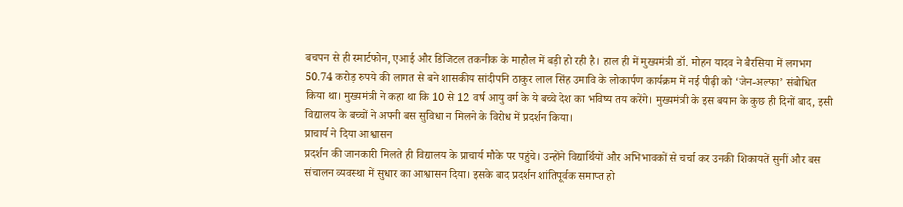बचपन से ही स्मार्टफोन, एआई और डिजिटल तकनीक के माहौल में बड़ी हो रही है। हाल ही में मुख्यमंत्री डॉ. मोहन यादव ने बैरसिया में लगभग 50.74 करोड़ रुपये की लागत से बने शासकीय सांदीपनि ठाकुर लाल सिंह उमावि के लोकार्पण कार्यक्रम में नई पीढ़ी को ‘जेन-अल्फा’ संबोधित किया था। मुख्यमंत्री ने कहा था कि 10 से 12 वर्ष आयु वर्ग के ये बच्चे देश का भविष्य तय करेंगे। मुख्यमंत्री के इस बयान के कुछ ही दिनों बाद, इसी विद्यालय के बच्चों ने अपनी बस सुविधा न मिलने के विरोध में प्रदर्शन किया।
प्राचार्य ने दिया आश्वासन
प्रदर्शन की जानकारी मिलते ही विद्यालय के प्राचार्य मौके पर पहुंचे। उन्होंने विद्यार्थियों और अभिभावकों से चर्चा कर उनकी शिकायतें सुनीं और बस संचालन व्यवस्था में सुधार का आश्वासन दिया। इसके बाद प्रदर्शन शांतिपूर्वक समाप्त हो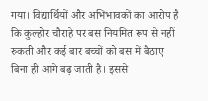गया। विद्यार्थियों और अभिभावकों का आरोप है कि कुल्होर चौराहे पर बस नियमित रूप से नहीं रुकती और कई बार बच्चों को बस में बैठाए बिना ही आगे बढ़ जाती है। इससे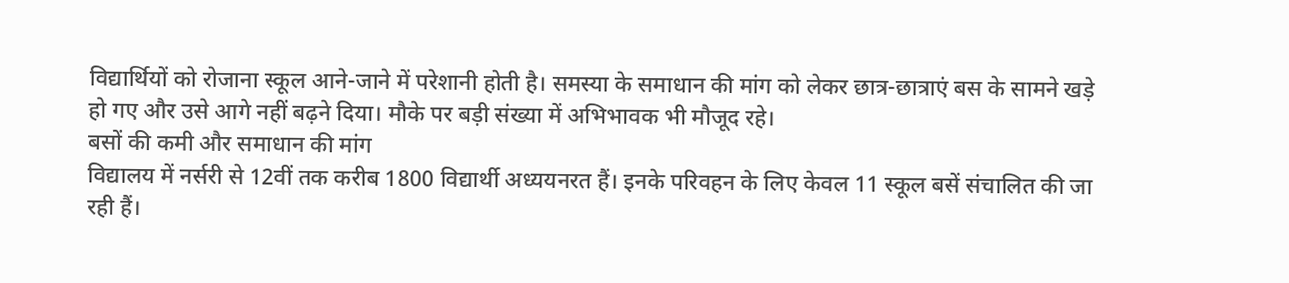विद्यार्थियों को रोजाना स्कूल आने-जाने में परेशानी होती है। समस्या के समाधान की मांग को लेकर छात्र-छात्राएं बस के सामने खड़े हो गए और उसे आगे नहीं बढ़ने दिया। मौके पर बड़ी संख्या में अभिभावक भी मौजूद रहे।
बसों की कमी और समाधान की मांग
विद्यालय में नर्सरी से 12वीं तक करीब 1800 विद्यार्थी अध्ययनरत हैं। इनके परिवहन के लिए केवल 11 स्कूल बसें संचालित की जा रही हैं।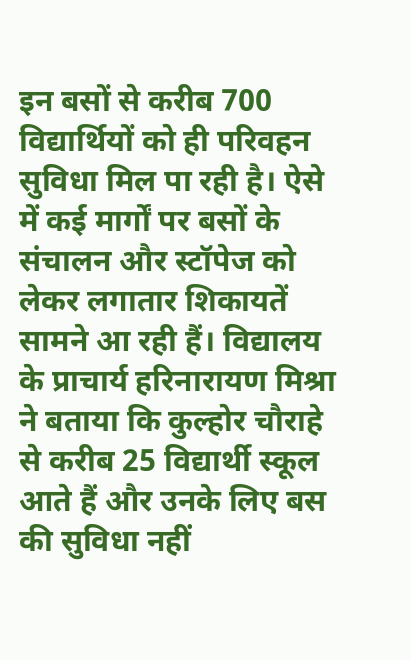इन बसों से करीब 700 विद्यार्थियों को ही परिवहन सुविधा मिल पा रही है। ऐसे में कई मार्गों पर बसों के संचालन और स्टॉपेज को लेकर लगातार शिकायतें सामने आ रही हैं। विद्यालय के प्राचार्य हरिनारायण मिश्रा ने बताया कि कुल्होर चौराहे से करीब 25 विद्यार्थी स्कूल आते हैं और उनके लिए बस की सुविधा नहीं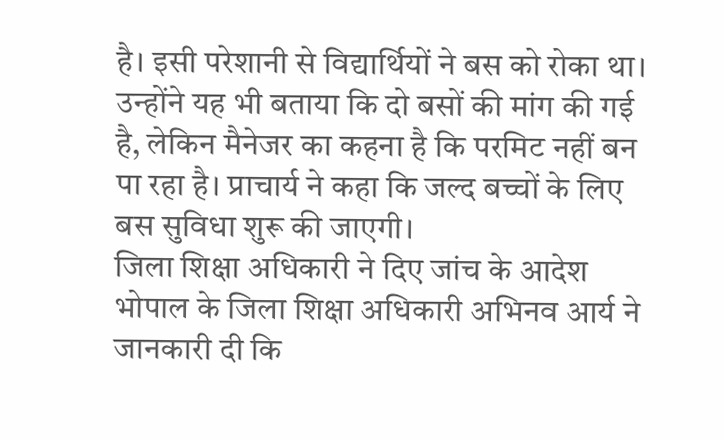है। इसी परेशानी से विद्यार्थियों ने बस को रोका था। उन्होंने यह भी बताया कि दो बसों की मांग की गई है, लेकिन मैनेजर का कहना है कि परमिट नहीं बन पा रहा है। प्राचार्य ने कहा कि जल्द बच्चों के लिए बस सुविधा शुरू की जाएगी।
जिला शिक्षा अधिकारी ने दिए जांच के आदेश
भोपाल के जिला शिक्षा अधिकारी अभिनव आर्य ने जानकारी दी कि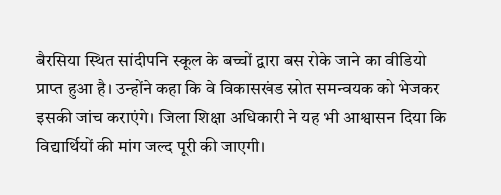बैरसिया स्थित सांदीपनि स्कूल के बच्चों द्वारा बस रोके जाने का वीडियो प्राप्त हुआ है। उन्होंने कहा कि वे विकासखंड स्रोत समन्वयक को भेजकर इसकी जांच कराएंगे। जिला शिक्षा अधिकारी ने यह भी आश्वासन दिया कि विद्यार्थियों की मांग जल्द पूरी की जाएगी।